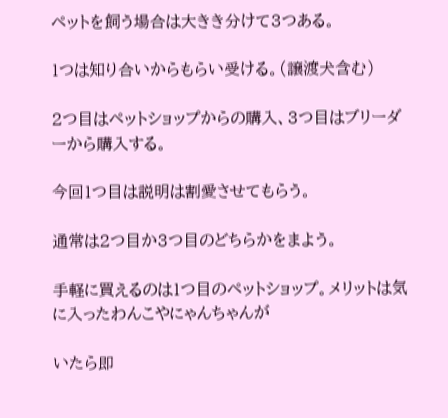ペットを飼う場合は大きき分けて3つある。

1つは知り合いからもらい受ける。(譲渡犬含む)

2つ目はペットショップからの購入、3つ目はブリーダーから購入する。

今回1つ目は説明は割愛させてもらう。

通常は2つ目か3つ目のどちらかをまよう。

手軽に買えるのは1つ目のペットショップ。メリットは気に入ったわんこやにゃんちゃんが

いたら即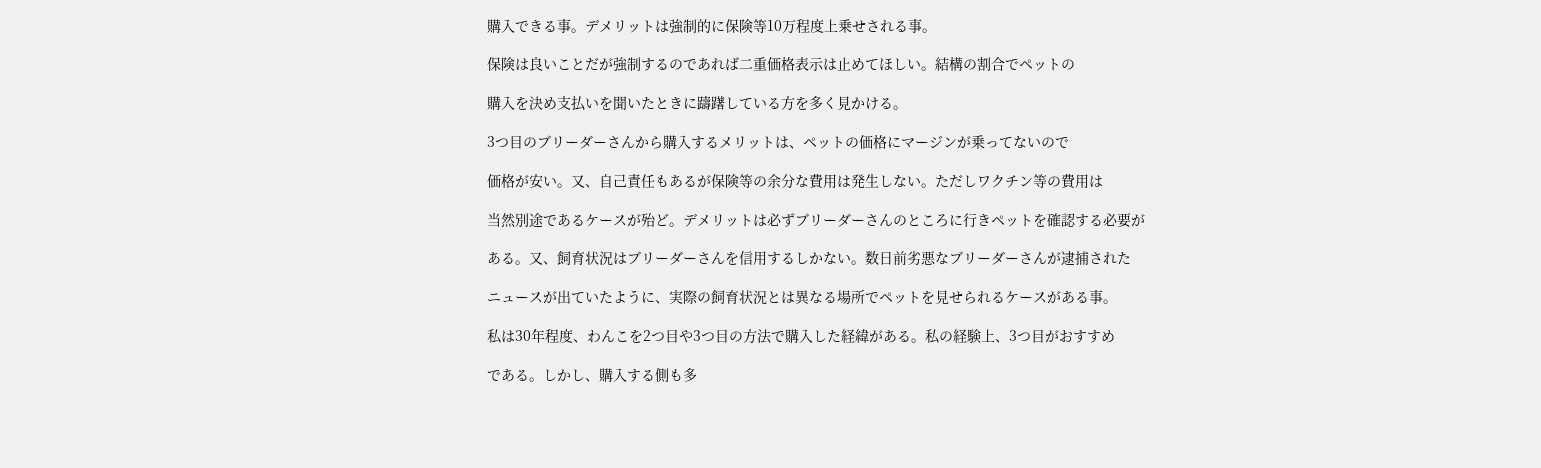購入できる事。デメリットは強制的に保険等10万程度上乗せされる事。

保険は良いことだが強制するのであれば二重価格表示は止めてほしい。結構の割合でペットの

購入を決め支払いを聞いたときに躊躇している方を多く見かける。

3つ目のブリーダーさんから購入するメリットは、ペットの価格にマージンが乗ってないので

価格が安い。又、自己責任もあるが保険等の余分な費用は発生しない。ただしワクチン等の費用は

当然別途であるケースが殆ど。デメリットは必ずブリーダーさんのところに行きペットを確認する必要が

ある。又、飼育状況はブリーダーさんを信用するしかない。数日前劣悪なブリーダーさんが逮捕された

ニュースが出ていたように、実際の飼育状況とは異なる場所でペットを見せられるケースがある事。

私は30年程度、わんこを2つ目や3つ目の方法で購入した経緯がある。私の経験上、3つ目がおすすめ

である。しかし、購入する側も多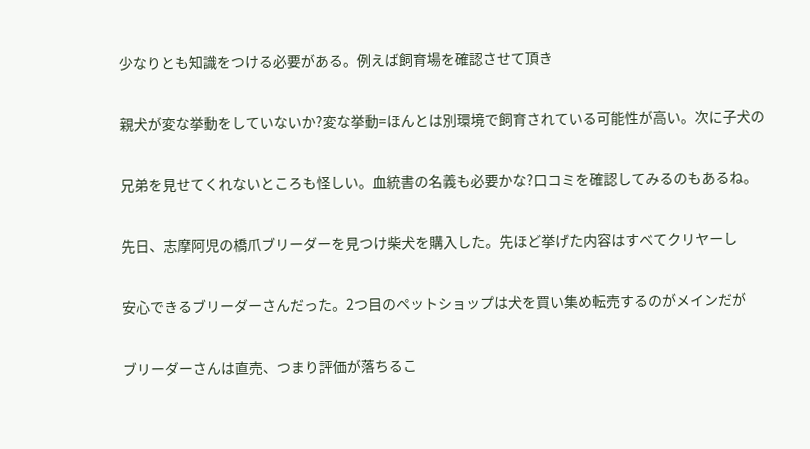少なりとも知識をつける必要がある。例えば飼育場を確認させて頂き

親犬が変な挙動をしていないか?変な挙動=ほんとは別環境で飼育されている可能性が高い。次に子犬の

兄弟を見せてくれないところも怪しい。血統書の名義も必要かな?口コミを確認してみるのもあるね。

先日、志摩阿児の橋爪ブリーダーを見つけ柴犬を購入した。先ほど挙げた内容はすべてクリヤーし

安心できるブリーダーさんだった。2つ目のペットショップは犬を買い集め転売するのがメインだが

ブリーダーさんは直売、つまり評価が落ちるこ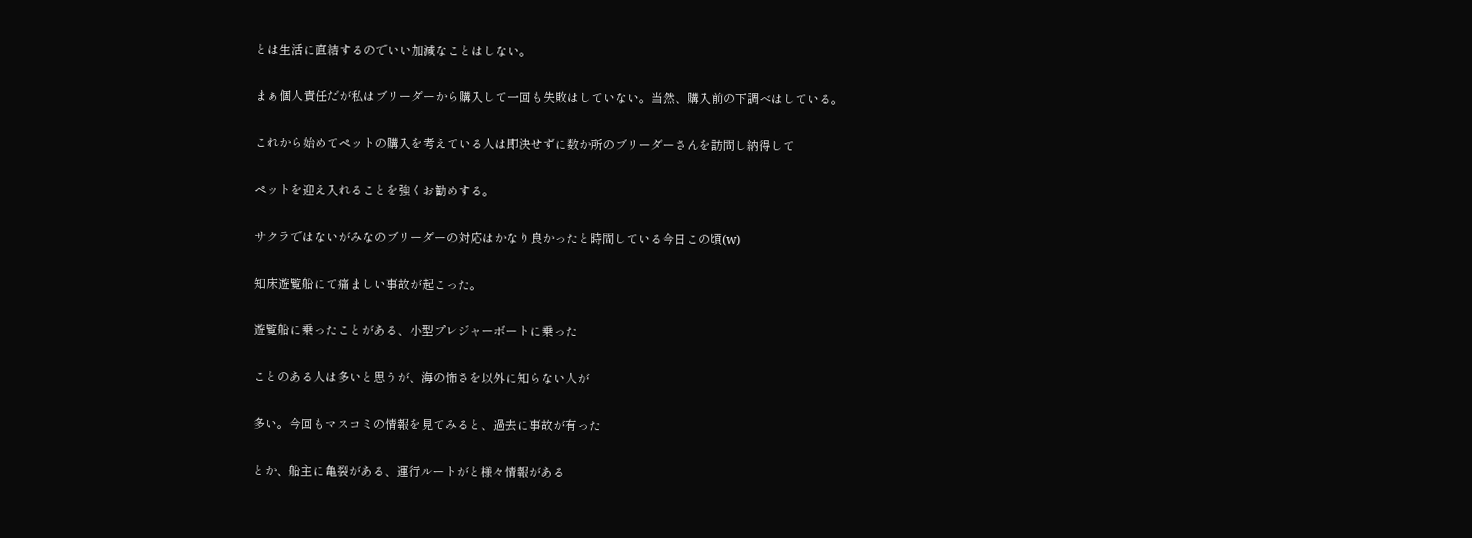とは生活に直結するのでいい加減なことはしない。

まぁ個人責任だが私はブリーダーから購入して一回も失敗はしていない。当然、購入前の下調べはしている。

これから始めてペットの購入を考えている人は即決せずに数か所のブリーダーさんを訪問し納得して

ペットを迎え入れることを強くお勧めする。

サクラではないがみなのブリーダーの対応はかなり良かったと時間している今日この頃(w)

知床遊覧船にて痛ましい事故が起こった。

遊覧船に乗ったことがある、小型プレジャーボートに乗った

ことのある人は多いと思うが、海の怖さを以外に知らない人が

多い。今回もマスコミの情報を見てみると、過去に事故が有った

とか、船主に亀裂がある、運行ルートがと様々情報がある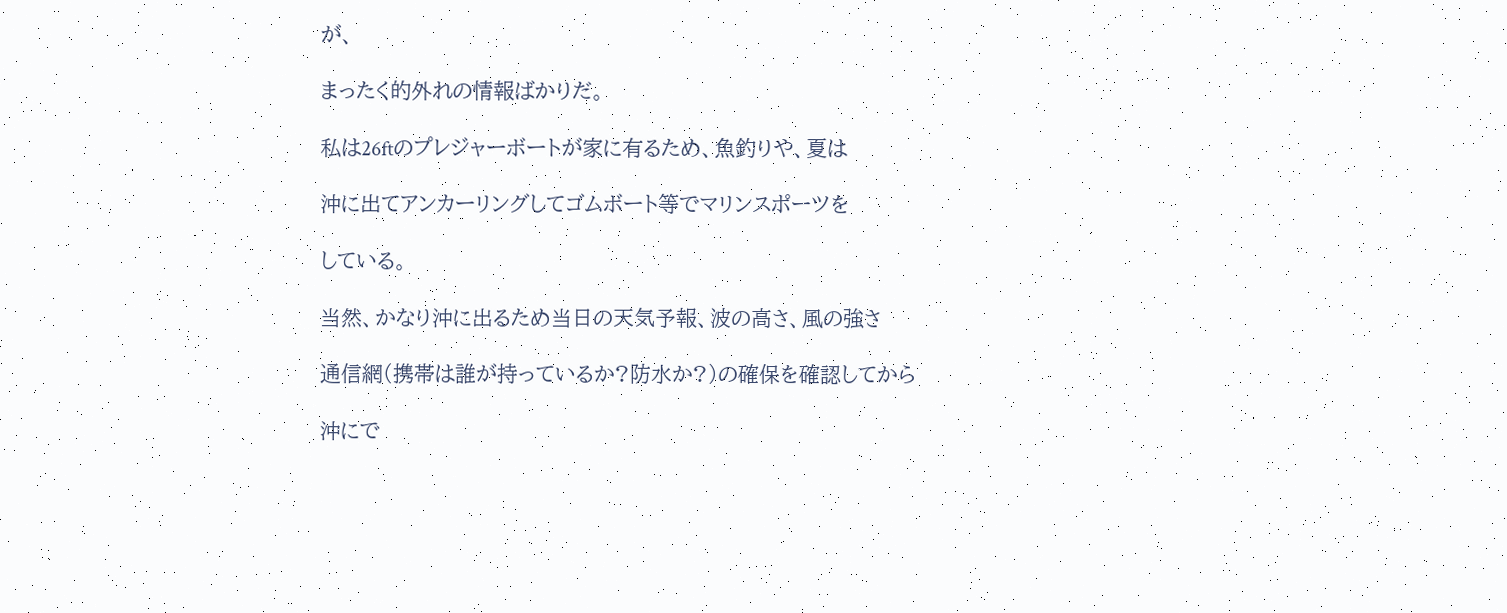が、

まったく的外れの情報ばかりだ。

私は26ftのプレジャーボートが家に有るため、魚釣りや、夏は

沖に出てアンカーリングしてゴムボート等でマリンスポーツを

している。

当然、かなり沖に出るため当日の天気予報、波の高さ、風の強さ

通信網(携帯は誰が持っているか?防水か?)の確保を確認してから

沖にで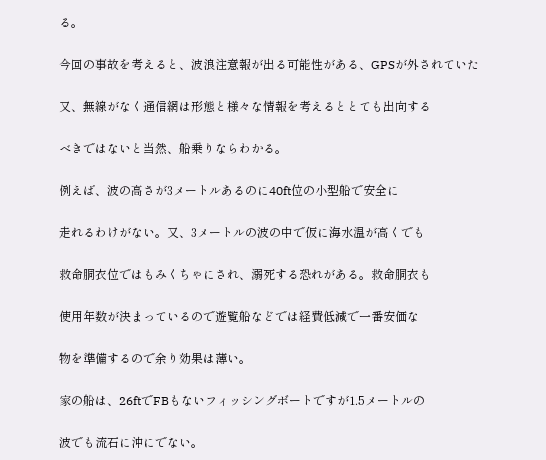る。

今回の事故を考えると、波浪注意報が出る可能性がある、GPSが外されていた

又、無線がなく通信網は形態と様々な情報を考えるととても出向する

べきではないと当然、船乗りならわかる。

例えば、波の高さが3メートルあるのに40ft位の小型船で安全に

走れるわけがない。又、3メートルの波の中で仮に海水温が高くでも

救命胴衣位ではもみくちゃにされ、溺死する恐れがある。救命胴衣も

使用年数が決まっているので遊覧船などでは経費低減で一番安価な

物を準備するので余り効果は薄い。

家の船は、26ftでFBもないフィッシングボートですが1.5メートルの

波でも流石に沖にでない。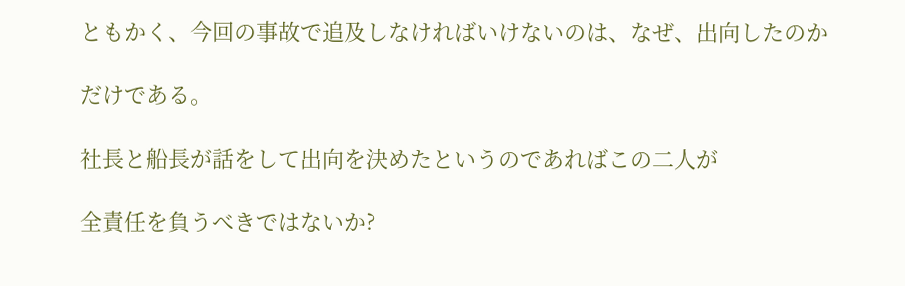ともかく、今回の事故で追及しなければいけないのは、なぜ、出向したのか

だけである。

社長と船長が話をして出向を決めたというのであればこの二人が

全責任を負うべきではないか?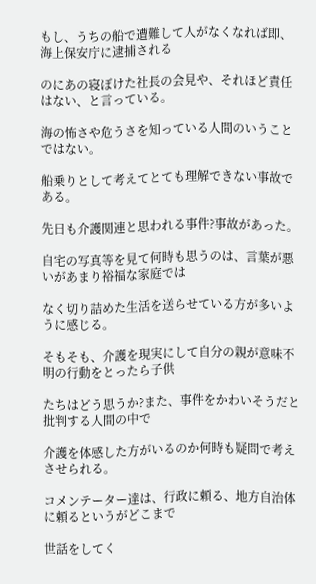もし、うちの船で遭難して人がなくなれば即、海上保安庁に逮捕される

のにあの寝ぼけた社長の会見や、それほど責任はない、と言っている。

海の怖さや危うさを知っている人間のいうことではない。

船乗りとして考えてとても理解できない事故である。

先日も介護関連と思われる事件?事故があった。

自宅の写真等を見て何時も思うのは、言葉が悪いがあまり裕福な家庭では

なく切り詰めた生活を送らせている方が多いように感じる。

そもそも、介護を現実にして自分の親が意味不明の行動をとったら子供

たちはどう思うか?また、事件をかわいそうだと批判する人間の中で

介護を体感した方がいるのか何時も疑問で考えさせられる。

コメンテーター達は、行政に頼る、地方自治体に頼るというがどこまで

世話をしてく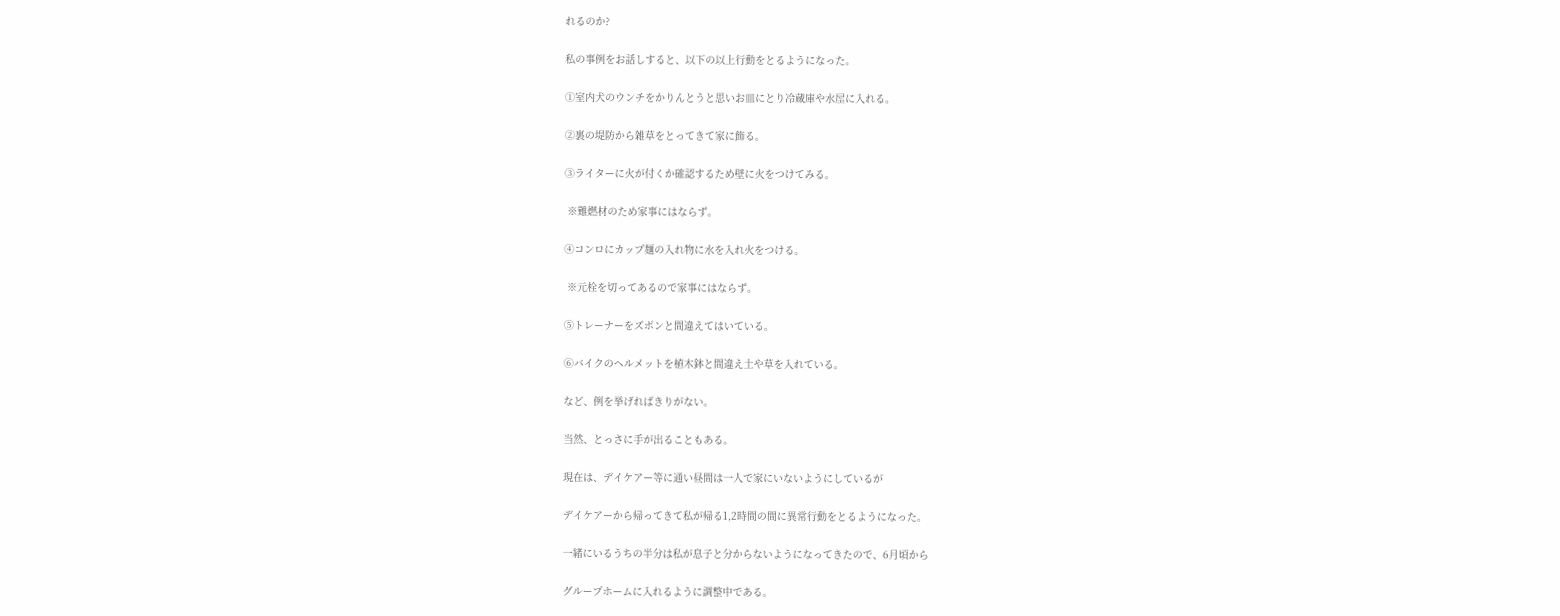れるのか?

私の事例をお話しすると、以下の以上行動をとるようになった。

①室内犬のウンチをかりんとうと思いお皿にとり冷蔵庫や水屋に入れる。

②裏の堤防から雑草をとってきて家に飾る。

③ライターに火が付くか確認するため壁に火をつけてみる。

 ※難燃材のため家事にはならず。

④コンロにカップ麺の入れ物に水を入れ火をつける。

 ※元栓を切ってあるので家事にはならず。

⑤トレーナーをズボンと間違えてはいている。

⑥バイクのヘルメットを植木鉢と間違え土や草を入れている。

など、例を挙げればきりがない。

当然、とっさに手が出ることもある。

現在は、デイケアー等に通い昼間は一人で家にいないようにしているが

デイケアーから帰ってきて私が帰る1,2時間の間に異常行動をとるようになった。

一緒にいるうちの半分は私が息子と分からないようになってきたので、6月頃から

グループホームに入れるように調整中である。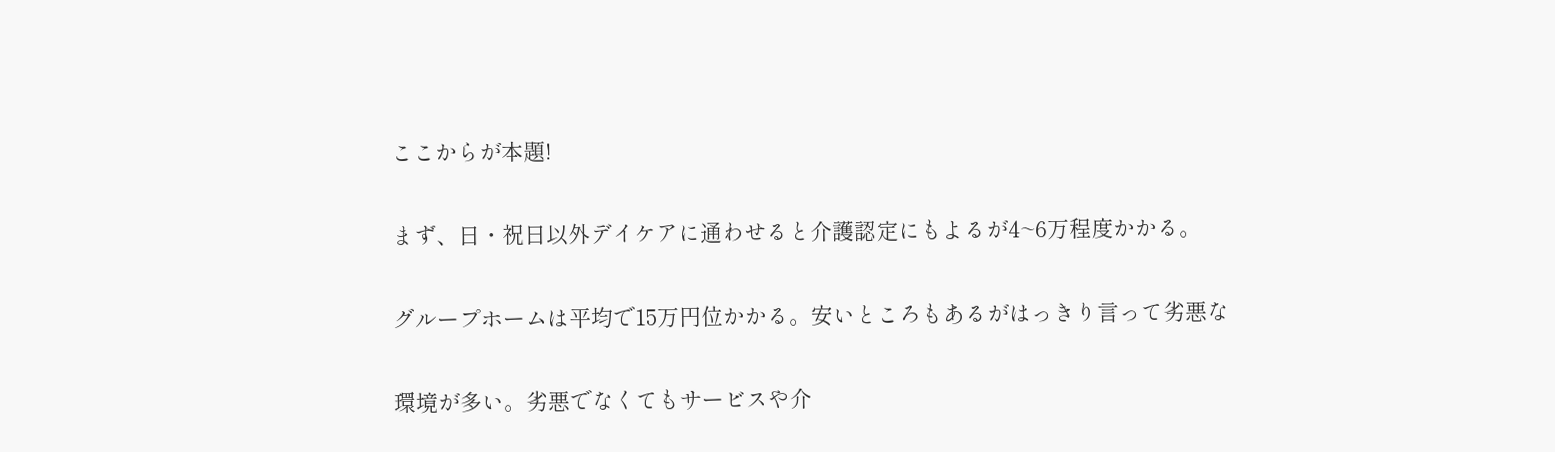ここからが本題!

まず、日・祝日以外デイケアに通わせると介護認定にもよるが4~6万程度かかる。

グループホームは平均で15万円位かかる。安いところもあるがはっきり言って劣悪な

環境が多い。劣悪でなくてもサービスや介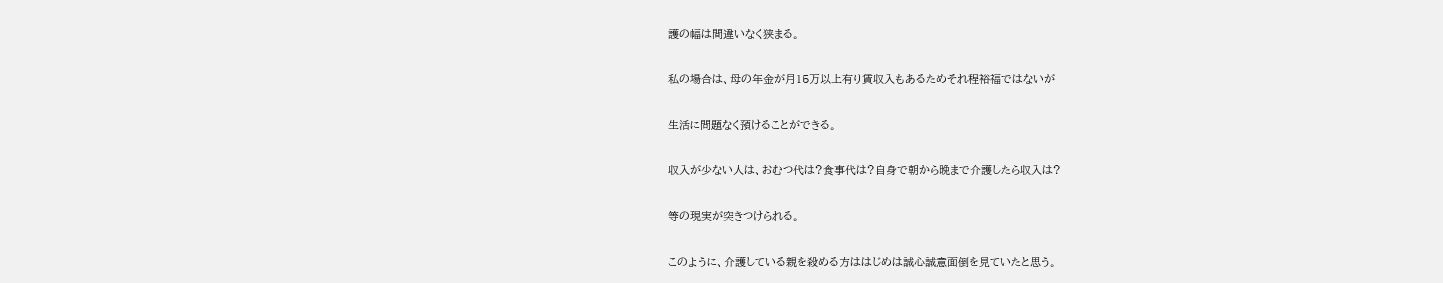護の幅は間違いなく狭まる。

私の場合は、母の年金が月15万以上有り賃収入もあるためそれ程裕福ではないが

生活に問題なく預けることができる。

収入が少ない人は、おむつ代は?食事代は?自身で朝から晩まで介護したら収入は?

等の現実が突きつけられる。

このように、介護している親を殺める方ははじめは誠心誠意面倒を見ていたと思う。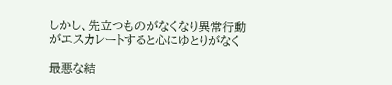しかし、先立つものがなくなり異常行動がエスカレートすると心にゆとりがなく

最悪な結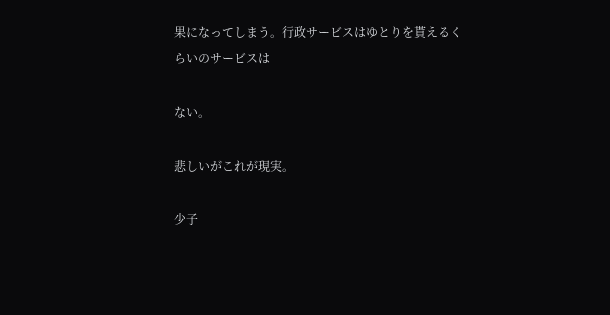果になってしまう。行政サービスはゆとりを貰えるくらいのサービスは

ない。

悲しいがこれが現実。

少子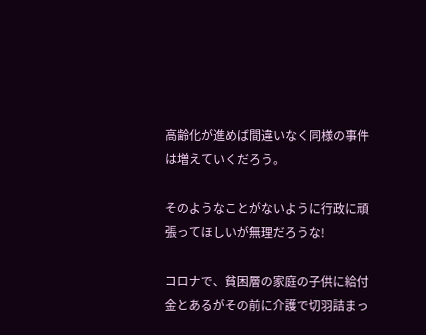高齢化が進めば間違いなく同様の事件は増えていくだろう。

そのようなことがないように行政に頑張ってほしいが無理だろうな!

コロナで、貧困層の家庭の子供に給付金とあるがその前に介護で切羽詰まっ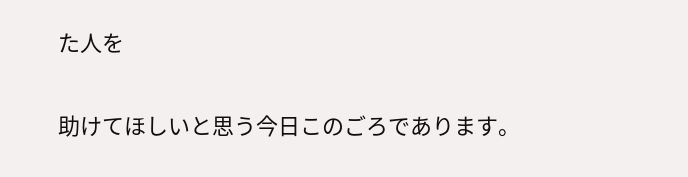た人を

助けてほしいと思う今日このごろであります。